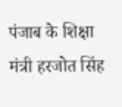पंजाब के शिक्षा मंत्री हरजोत सिंह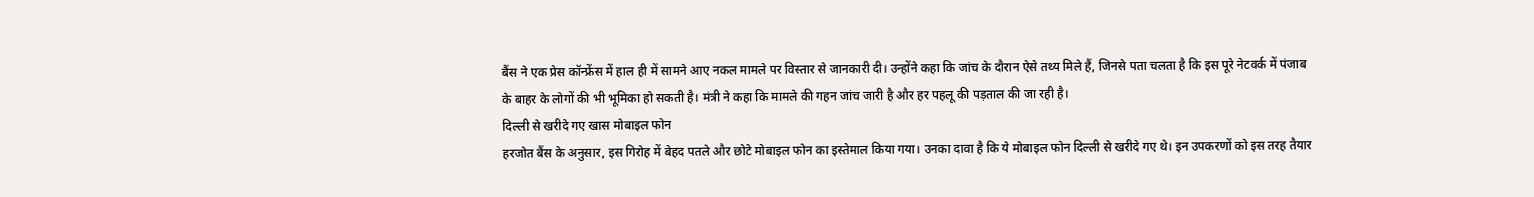बैंस ने एक प्रेस कॉन्फ्रेंस में हाल ही में सामने आए नकल मामले पर विस्तार से जानकारी दी। उन्होंने कहा कि जांच के दौरान ऐसे तथ्य मिले हैं, जिनसे पता चलता है कि इस पूरे नेटवर्क में पंजाब के बाहर के लोगों की भी भूमिका हो सकती है। मंत्री ने कहा कि मामले की गहन जांच जारी है और हर पहलू की पड़ताल की जा रही है।
दिल्ली से खरीदे गए खास मोबाइल फोन
हरजोत बैंस के अनुसार, इस गिरोह में बेहद पतले और छोटे मोबाइल फोन का इस्तेमाल किया गया। उनका दावा है कि ये मोबाइल फोन दिल्ली से खरीदे गए थे। इन उपकरणों को इस तरह तैयार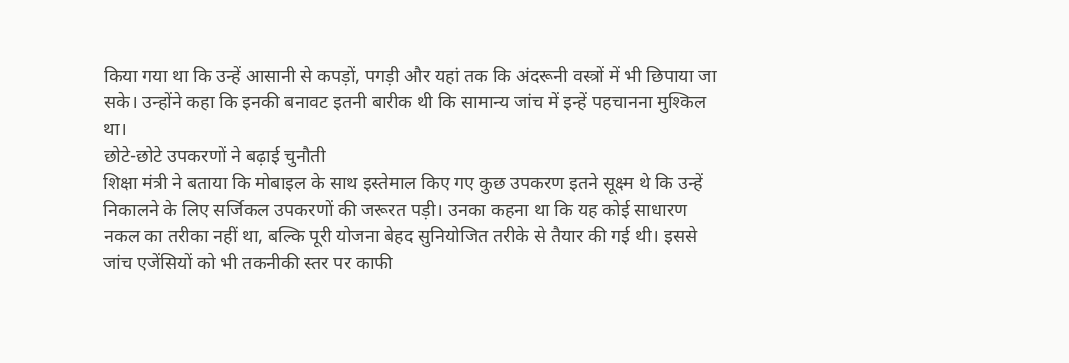किया गया था कि उन्हें आसानी से कपड़ों, पगड़ी और यहां तक कि अंदरूनी वस्त्रों में भी छिपाया जा सके। उन्होंने कहा कि इनकी बनावट इतनी बारीक थी कि सामान्य जांच में इन्हें पहचानना मुश्किल था।
छोटे-छोटे उपकरणों ने बढ़ाई चुनौती
शिक्षा मंत्री ने बताया कि मोबाइल के साथ इस्तेमाल किए गए कुछ उपकरण इतने सूक्ष्म थे कि उन्हें निकालने के लिए सर्जिकल उपकरणों की जरूरत पड़ी। उनका कहना था कि यह कोई साधारण नकल का तरीका नहीं था, बल्कि पूरी योजना बेहद सुनियोजित तरीके से तैयार की गई थी। इससे जांच एजेंसियों को भी तकनीकी स्तर पर काफी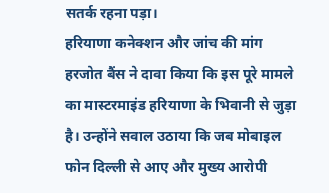सतर्क रहना पड़ा।
हरियाणा कनेक्शन और जांच की मांग
हरजोत बैंस ने दावा किया कि इस पूरे मामले का मास्टरमाइंड हरियाणा के भिवानी से जुड़ा है। उन्होंने सवाल उठाया कि जब मोबाइल फोन दिल्ली से आए और मुख्य आरोपी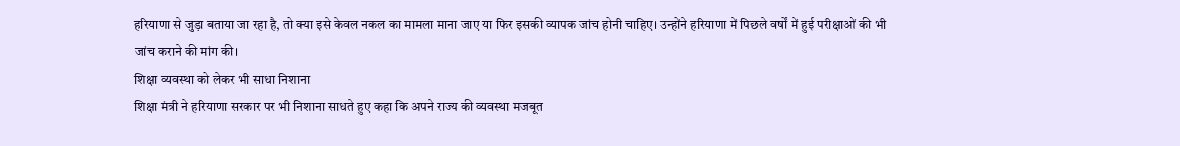हरियाणा से जुड़ा बताया जा रहा है, तो क्या इसे केवल नकल का मामला माना जाए या फिर इसकी व्यापक जांच होनी चाहिए। उन्होंने हरियाणा में पिछले वर्षों में हुई परीक्षाओं की भी जांच कराने की मांग की।
शिक्षा व्यवस्था को लेकर भी साधा निशाना
शिक्षा मंत्री ने हरियाणा सरकार पर भी निशाना साधते हुए कहा कि अपने राज्य की व्यवस्था मजबूत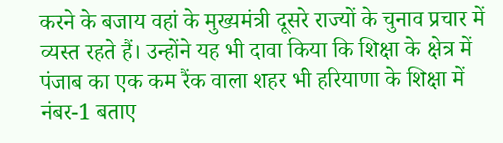करने के बजाय वहां के मुख्यमंत्री दूसरे राज्यों के चुनाव प्रचार में व्यस्त रहते हैं। उन्होंने यह भी दावा किया कि शिक्षा के क्षेत्र में पंजाब का एक कम रैंक वाला शहर भी हरियाणा के शिक्षा में नंबर-1 बताए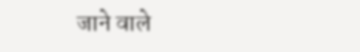जाने वाले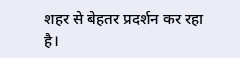शहर से बेहतर प्रदर्शन कर रहा है।